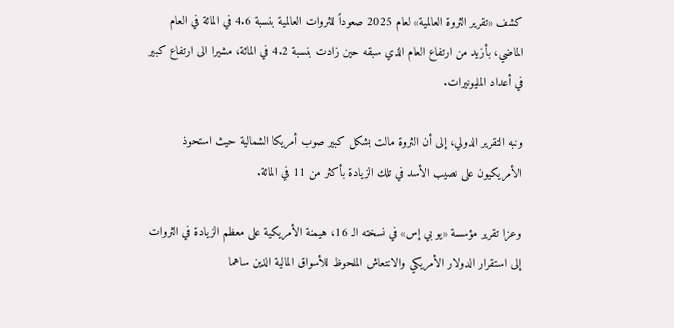كشف «تقرير الثروة العالمية» لعام 2025 صعوداً للثروات العالمية بنسبة 4.6 في المائة في العام الماضي، بأزيد من ارتفاع العام الذي سبقه حين زادت بنسبة 4.2 في المائة، مشيرا الى ارتفاع كبير في أعداد المليونيرات.

ونبه التقرير الدولي، إلى أن الثروة مالت بشكل كبير صوب أمريكا الشمالية حيث استحوذ الأمريكيون على نصيب الأسد في تلك الزيادة بأكثر من 11 في المائة.

وعزا تقرير مؤسسة «يو بي إس» في نسخته الـ 16، هيمنة الأمريكية على معظم الزيادة في الثروات إلى استقرار الدولار الأمريكي والانتعاش الملحوظ للأسواق المالية الذين ساهما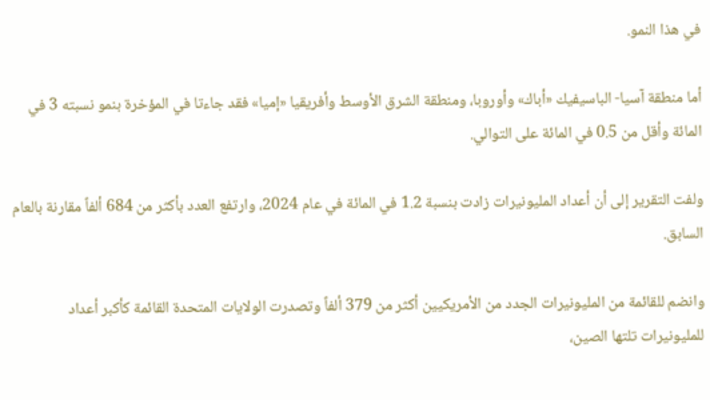في هذا النمو.

أما منطقة آسيا- الباسيفيك «أباك» وأوروبا، ومنطقة الشرق الأوسط وأفريقيا «إميا» فقد جاءتا في المؤخرة بنمو نسبته 3 في المائة وأقل من 0.5 في المائة على التوالي.

ولفت التقرير إلى أن أعداد المليونيرات زادت بنسبة 1.2 في المائة في عام 2024، وارتفع العدد بأكثر من 684 ألفاً مقارنة بالعام السابق.

وانضم للقائمة من المليونيرات الجدد من الأمريكيين أكثر من 379 ألفاً وتصدرت الولايات المتحدة القائمة كأكبر أعداد للمليونيرات تلتها الصين،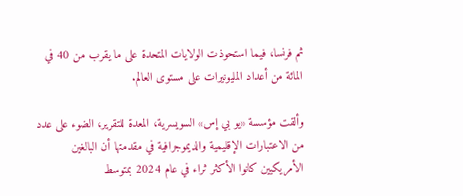ثم فرنسا، فيما استحوذت الولايات المتحدة على ما يقرب من 40 في المائة من أعداد المليونيرات على مستوى العالم.

وألقت مؤسسة «يو بي إس» السويسرية، المعدة للتقرير، الضوء على عدد من الاعتبارات الإقليمية والديموجرافية في مقدمتها أن البالغين الأمريكيين كانوا الأكثر ثراء في عام 2024 بمتوسط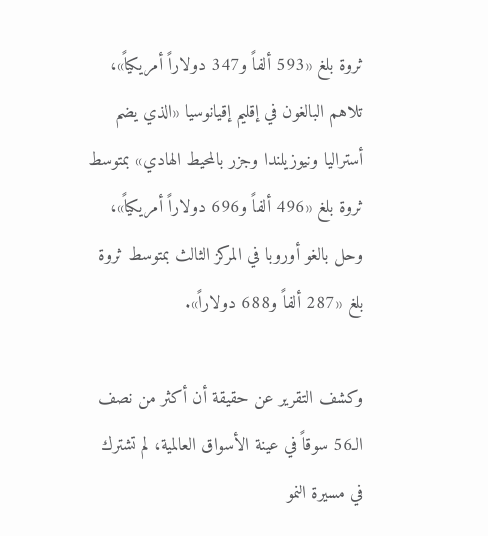ثروة بلغ «593 ألفاً و347 دولاراً أمريكياً»، تلاهم البالغون في إقليم إقيانوسيا «الذي يضم أستراليا ونيوزيلندا وجزر بالمحيط الهادي» بمتوسط ثروة بلغ «496 ألفاً و696 دولاراً أمريكياً»، وحل بالغو أوروبا في المركز الثالث بمتوسط ثروة بلغ «287 ألفاً و688 دولاراً».

وكشف التقرير عن حقيقة أن أكثر من نصف الـ56 سوقاً في عينة الأسواق العالمية، لم تشترك في مسيرة النمو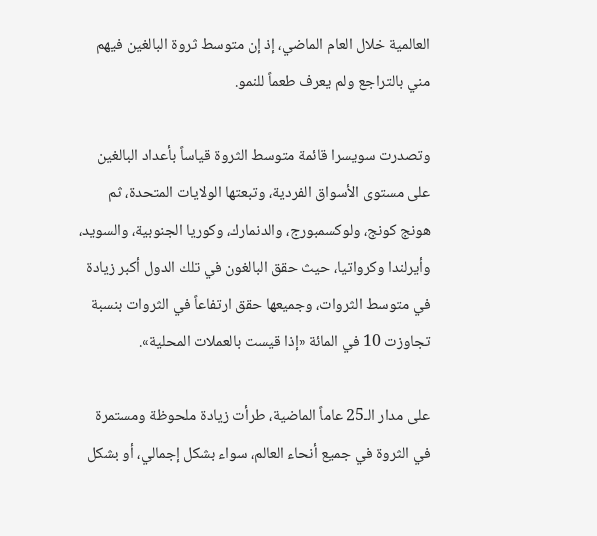العالمية خلال العام الماضي، إذ إن متوسط ثروة البالغين فيهم مني بالتراجع ولم يعرف طعماً للنمو.

وتصدرت سويسرا قائمة متوسط الثروة قياساً بأعداد البالغين على مستوى الأسواق الفردية، وتبعتها الولايات المتحدة، ثم هونج كونج، ولوكسمبورج، والدنمارك، وكوريا الجنوبية، والسويد، وأيرلندا وكرواتيا، حيث حقق البالغون في تلك الدول أكبر زيادة في متوسط الثروات، وجميعها حقق ارتفاعاً في الثروات بنسبة تجاوزت 10 في المائة «إذا قيست بالعملات المحلية».

على مدار الـ25 عاماً الماضية، طرأت زيادة ملحوظة ومستمرة في الثروة في جميع أنحاء العالم، سواء بشكل إجمالي، أو بشكل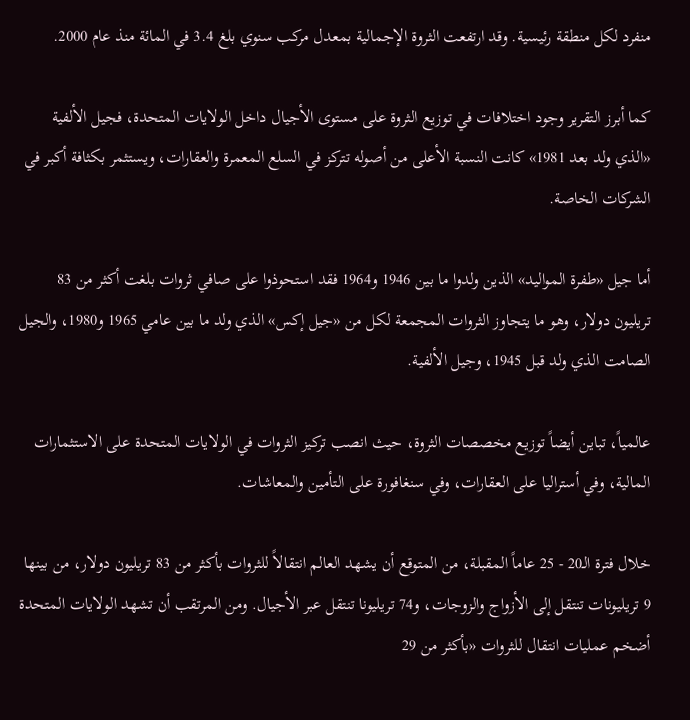منفرد لكل منطقة رئيسية. وقد ارتفعت الثروة الإجمالية بمعدل مركب سنوي بلغ 3.4 في المائة منذ عام 2000.

كما أبرز التقرير وجود اختلافات في توزيع الثروة على مستوى الأجيال داخل الولايات المتحدة، فجيل الألفية «الذي ولد بعد 1981» كانت النسبة الأعلى من أصوله تتركز في السلع المعمرة والعقارات، ويستثمر بكثافة أكبر في الشركات الخاصة.

أما جيل «طفرة المواليد» الذين ولدوا ما بين 1946 و1964 فقد استحوذوا على صافي ثروات بلغت أكثر من 83 تريليون دولار، وهو ما يتجاوز الثروات المجمعة لكل من «جيل إكس» الذي ولد ما بين عامي 1965 و1980، والجيل الصامت الذي ولد قبل 1945، وجيل الألفية.

عالمياً، تباين أيضاً توزيع مخصصات الثروة، حيث انصب تركيز الثروات في الولايات المتحدة على الاستثمارات المالية، وفي أستراليا على العقارات، وفي سنغافورة على التأمين والمعاشات.

خلال فترة الـ20 - 25 عاماً المقبلة، من المتوقع أن يشهد العالم انتقالاً للثروات بأكثر من 83 تريليون دولار، من بينها 9 تريليونات تنتقل إلى الأزواج والزوجات، و74 تريليونا تنتقل عبر الأجيال. ومن المرتقب أن تشهد الولايات المتحدة أضخم عمليات انتقال للثروات «بأكثر من 29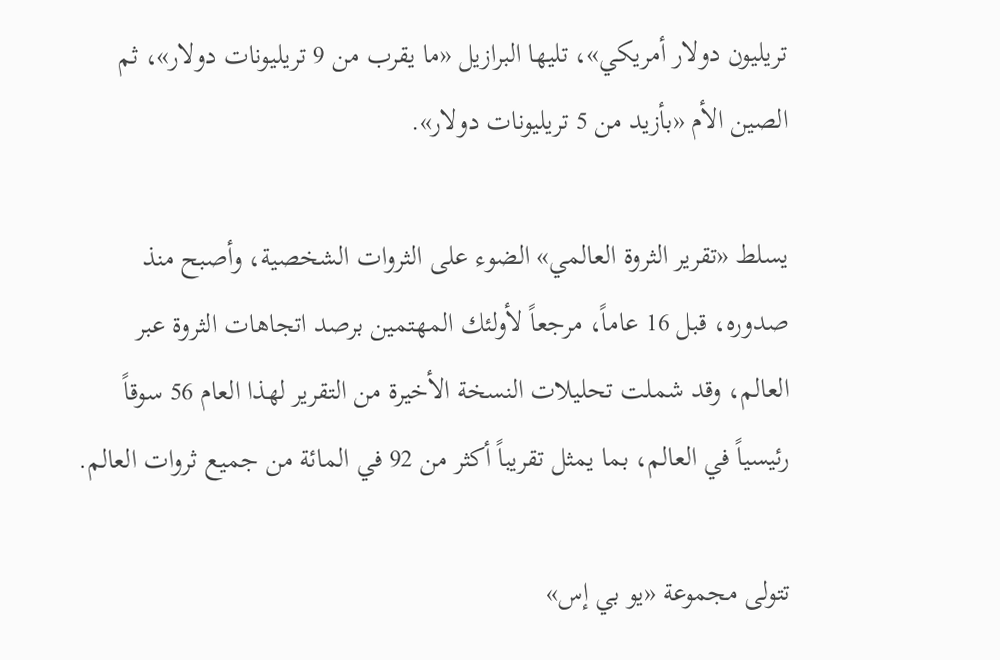تريليون دولار أمريكي»، تليها البرازيل «ما يقرب من 9 تريليونات دولار»، ثم الصين الأم «بأزيد من 5 تريليونات دولار».

يسلط «تقرير الثروة العالمي» الضوء على الثروات الشخصية، وأصبح منذ صدوره، قبل 16 عاماً، مرجعاً لأولئك المهتمين برصد اتجاهات الثروة عبر العالم، وقد شملت تحليلات النسخة الأخيرة من التقرير لهذا العام 56 سوقاً رئيسياً في العالم، بما يمثل تقريباً أكثر من 92 في المائة من جميع ثروات العالم.

تتولى مجموعة «يو بي إس»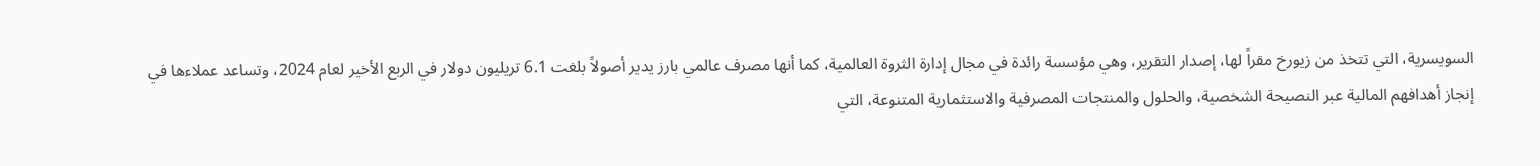السويسرية، التي تتخذ من زيورخ مقراً لها، إصدار التقرير، وهي مؤسسة رائدة في مجال إدارة الثروة العالمية، كما أنها مصرف عالمي بارز يدير أصولاً بلغت 6.1 تريليون دولار في الربع الأخير لعام 2024، وتساعد عملاءها في إنجاز أهدافهم المالية عبر النصيحة الشخصية، والحلول والمنتجات المصرفية والاستثمارية المتنوعة، التي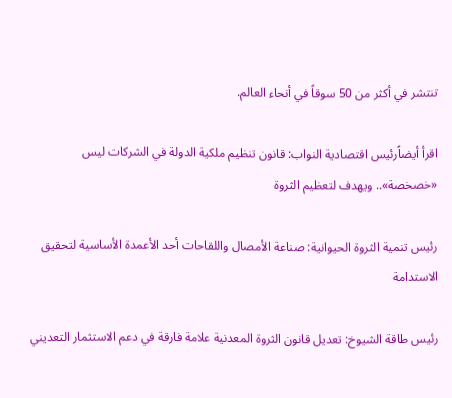تنتشر في أكثر من 50 سوقاً في أنحاء العالم.

اقرأ أيضاًرئيس اقتصادية النواب: قانون تنظيم ملكية الدولة في الشركات ليس «خصخصة».. ويهدف لتعظيم الثروة

رئيس تنمية الثروة الحيوانية: صناعة الأمصال واللقاحات أحد الأعمدة الأساسية لتحقيق الاستدامة

رئيس طاقة الشيوخ: تعديل قانون الثروة المعدنية علامة فارقة في دعم الاستثمار التعديني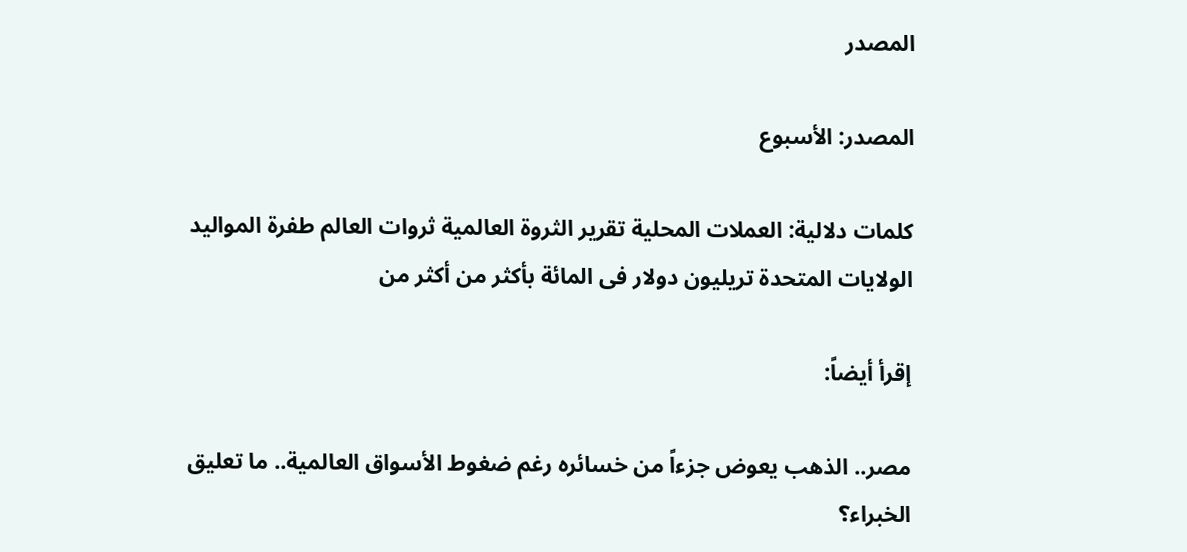المصدر

المصدر: الأسبوع

كلمات دلالية: العملات المحلية تقرير الثروة العالمية ثروات العالم طفرة المواليد الولایات المتحدة تریلیون دولار فی المائة بأکثر من أکثر من

إقرأ أيضاً:

مصر.. الذهب يعوض جزءاً من خسائره رغم ضغوط الأسواق العالمية.. ما تعليق الخبراء؟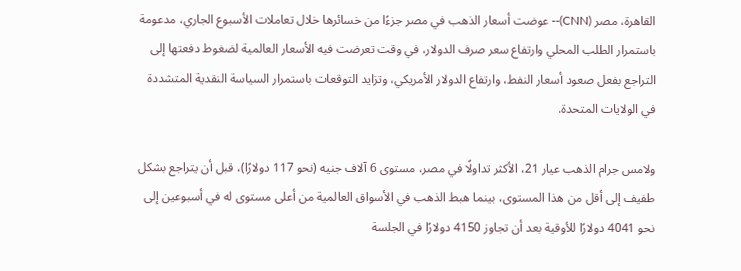القاهرة، مصر (CNN)-- عوضت أسعار الذهب في مصر جزءًا من خسائرها خلال تعاملات الأسبوع الجاري، مدعومة باستمرار الطلب المحلي وارتفاع سعر صرف الدولار، في وقت تعرضت فيه الأسعار العالمية لضغوط دفعتها إلى التراجع بفعل صعود أسعار النفط، وارتفاع الدولار الأمريكي، وتزايد التوقعات باستمرار السياسة النقدية المتشددة في الولايات المتحدة.

ولامس جرام الذهب عيار 21، الأكثر تداولًا في مصر، مستوى 6 آلاف جنيه (نحو 117 دولارًا)، قبل أن يتراجع بشكل طفيف إلى أقل من هذا المستوى، بينما هبط الذهب في الأسواق العالمية من أعلى مستوى له في أسبوعين إلى نحو 4041 دولارًا للأوقية بعد أن تجاوز 4150 دولارًا في الجلسة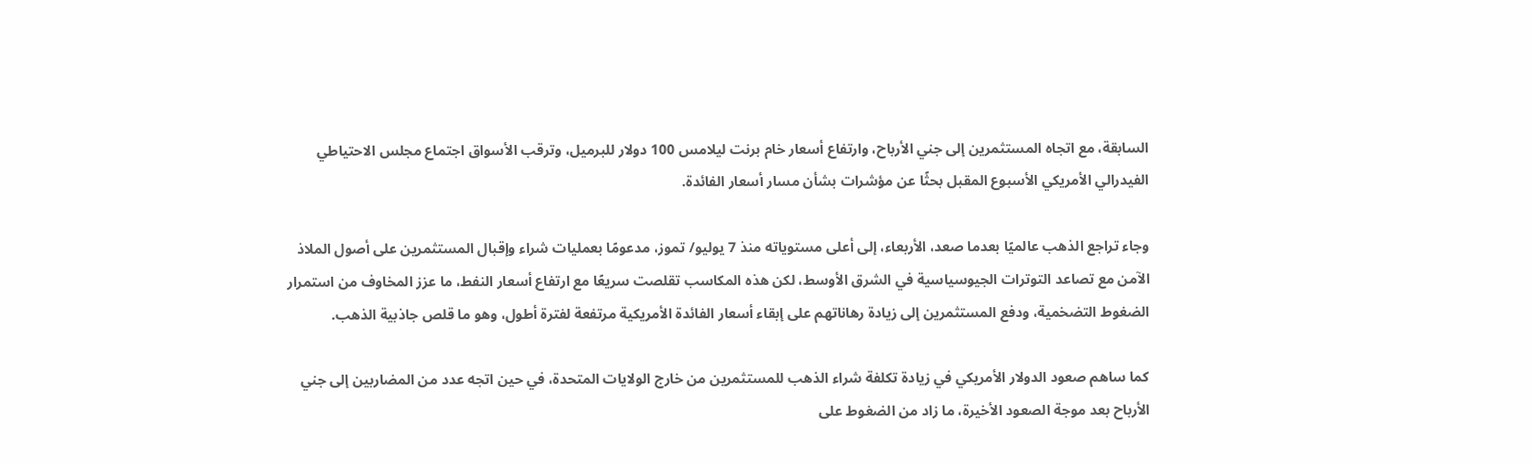السابقة، مع اتجاه المستثمرين إلى جني الأرباح، وارتفاع أسعار خام برنت ليلامس 100 دولار للبرميل، وترقب الأسواق اجتماع مجلس الاحتياطي الفيدرالي الأمريكي الأسبوع المقبل بحثًا عن مؤشرات بشأن مسار أسعار الفائدة.

وجاء تراجع الذهب عالميًا بعدما صعد، الأربعاء، إلى أعلى مستوياته منذ 7 يوليو/ تموز، مدعومًا بعمليات شراء وإقبال المستثمرين على أصول الملاذ الآمن مع تصاعد التوترات الجيوسياسية في الشرق الأوسط، لكن هذه المكاسب تقلصت سريعًا مع ارتفاع أسعار النفط، ما عزز المخاوف من استمرار الضغوط التضخمية، ودفع المستثمرين إلى زيادة رهاناتهم على إبقاء أسعار الفائدة الأمريكية مرتفعة لفترة أطول، وهو ما قلص جاذبية الذهب.

كما ساهم صعود الدولار الأمريكي في زيادة تكلفة شراء الذهب للمستثمرين من خارج الولايات المتحدة، في حين اتجه عدد من المضاربين إلى جني الأرباح بعد موجة الصعود الأخيرة، ما زاد من الضغوط على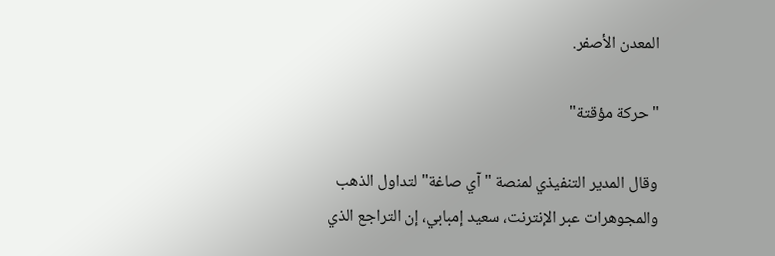المعدن الأصفر.

"حركة مؤقتة"

وقال المدير التنفيذي لمنصة "آي صاغة" لتداول الذهب والمجوهرات عبر الإنترنت، سعيد إمبابي، إن التراجع الذي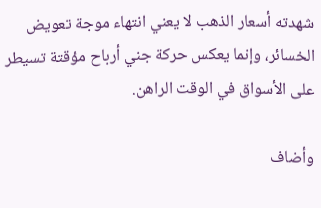شهدته أسعار الذهب لا يعني انتهاء موجة تعويض الخسائر، وإنما يعكس حركة جني أرباح مؤقتة تسيطر على الأسواق في الوقت الراهن.

وأضاف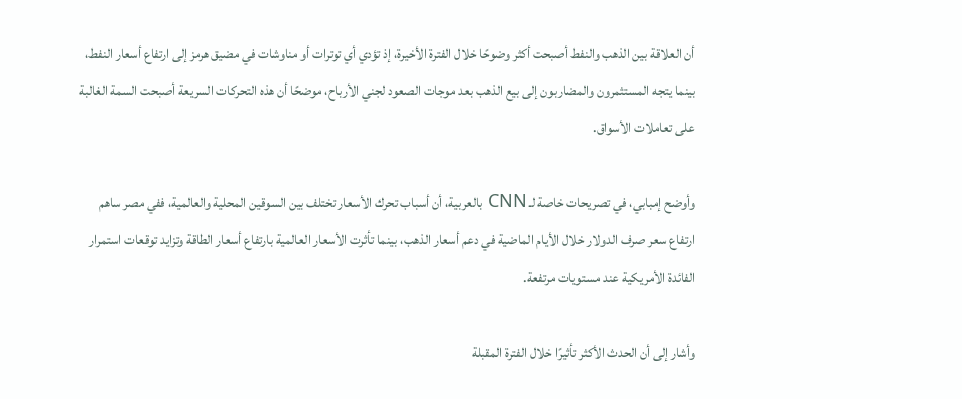أن العلاقة بين الذهب والنفط أصبحت أكثر وضوحًا خلال الفترة الأخيرة، إذ تؤدي أي توترات أو مناوشات في مضيق هرمز إلى ارتفاع أسعار النفط، بينما يتجه المستثمرون والمضاربون إلى بيع الذهب بعد موجات الصعود لجني الأرباح، موضحًا أن هذه التحركات السريعة أصبحت السمة الغالبة على تعاملات الأسواق.

وأوضح إمبابي، في تصريحات خاصة لـ CNN بالعربية، أن أسباب تحرك الأسعار تختلف بين السوقين المحلية والعالمية، ففي مصر ساهم ارتفاع سعر صرف الدولار خلال الأيام الماضية في دعم أسعار الذهب، بينما تأثرت الأسعار العالمية بارتفاع أسعار الطاقة وتزايد توقعات استمرار الفائدة الأمريكية عند مستويات مرتفعة.

وأشار إلى أن الحدث الأكثر تأثيرًا خلال الفترة المقبلة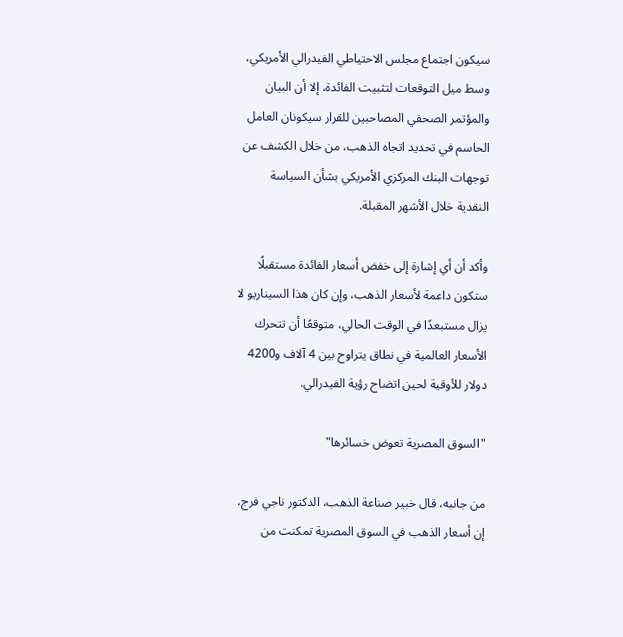سيكون اجتماع مجلس الاحتياطي الفيدرالي الأمريكي، وسط ميل التوقعات لتثبيت الفائدة، إلا أن البيان والمؤتمر الصحفي المصاحبين للقرار سيكونان العامل الحاسم في تحديد اتجاه الذهب، من خلال الكشف عن توجهات البنك المركزي الأمريكي بشأن السياسة النقدية خلال الأشهر المقبلة.

وأكد أن أي إشارة إلى خفض أسعار الفائدة مستقبلًا ستكون داعمة لأسعار الذهب، وإن كان هذا السيناريو لا يزال مستبعدًا في الوقت الحالي، متوقعًا أن تتحرك الأسعار العالمية في نطاق يتراوح بين 4 آلاف و4200 دولار للأوقية لحين اتضاح رؤية الفيدرالي.

"السوق المصرية تعوض خسائرها"

من جانبه، قال خبير صناعة الذهب، الدكتور ناجي فرج، إن أسعار الذهب في السوق المصرية تمكنت من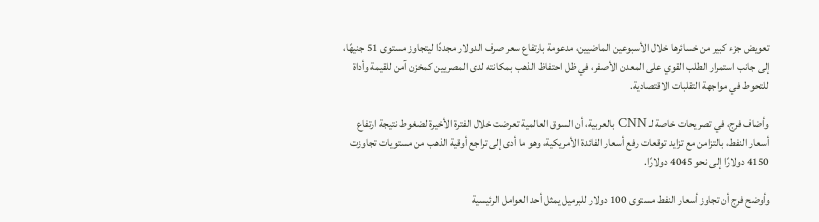تعويض جزء كبير من خسائرها خلال الأسبوعين الماضيين، مدعومة بارتفاع سعر صرف الدولار مجددًا ليتجاوز مستوى 51 جنيهًا، إلى جانب استمرار الطلب القوي على المعدن الأصفر، في ظل احتفاظ الذهب بمكانته لدى المصريين كمخزن آمن للقيمة وأداة للتحوط في مواجهة التقلبات الاقتصادية.

وأضاف فرج، في تصريحات خاصة لـ CNN بالعربية، أن السوق العالمية تعرضت خلال الفترة الأخيرة لضغوط نتيجة ارتفاع أسعار النفط، بالتزامن مع تزايد توقعات رفع أسعار الفائدة الأمريكية، وهو ما أدى إلى تراجع أوقية الذهب من مستويات تجاوزت 4150 دولارًا إلى نحو 4045 دولارًا.

وأوضح فرج أن تجاوز أسعار النفط مستوى 100 دولار للبرميل يمثل أحد العوامل الرئيسية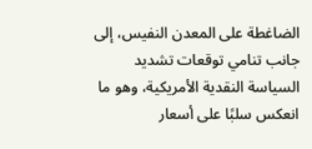الضاغطة على المعدن النفيس، إلى جانب تنامي توقعات تشديد السياسة النقدية الأمريكية، وهو ما انعكس سلبًا على أسعار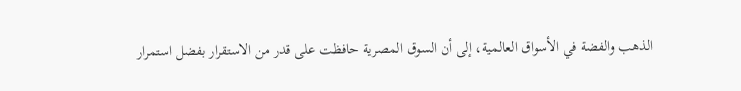الذهب والفضة في الأسواق العالمية، إلى أن السوق المصرية حافظت على قدر من الاستقرار بفضل استمرار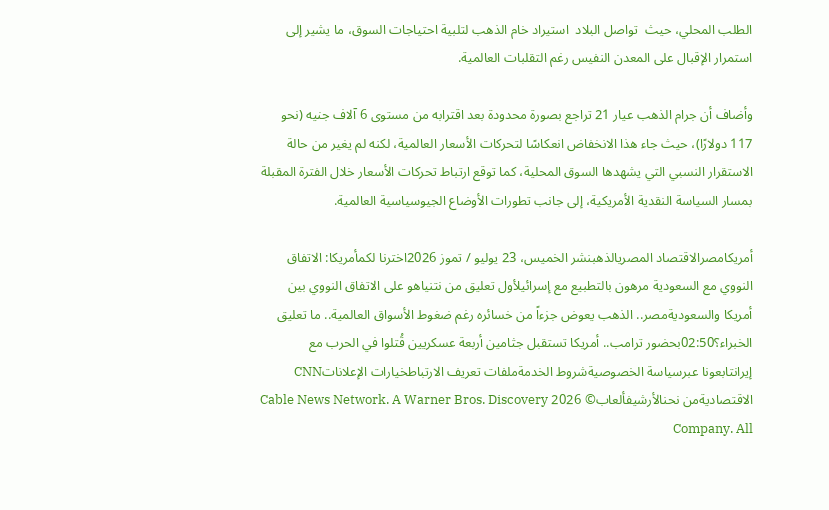الطلب المحلي، حيث  تواصل البلاد  استيراد خام الذهب لتلبية احتياجات السوق، ما يشير إلى استمرار الإقبال على المعدن النفيس رغم التقلبات العالمية.

وأضاف أن جرام الذهب عيار 21 تراجع بصورة محدودة بعد اقترابه من مستوى 6 آلاف جنيه (نحو 117 دولارًا)، حيث جاء هذا الانخفاض انعكاسًا لتحركات الأسعار العالمية، لكنه لم يغير من حالة الاستقرار النسبي التي يشهدها السوق المحلية، كما توقع ارتباط تحركات الأسعار خلال الفترة المقبلة بمسار السياسة النقدية الأمريكية، إلى جانب تطورات الأوضاع الجيوسياسية العالمية.

أمريكامصرالاقتصاد المصريالذهبنشر الخميس، 23 يوليو / تموز 2026اخترنا لكمأمريكا: الاتفاق النووي مع السعودية مرهون بالتطبيع مع إسرائيلأول تعليق من نتنياهو على الاتفاق النووي بين أمريكا والسعوديةمصر.. الذهب يعوض جزءاً من خسائره رغم ضغوط الأسواق العالمية.. ما تعليق الخبراء؟02:50بحضور ترامب.. أمريكا تستقبل جثامين أربعة عسكريين قُتلوا في الحرب مع إيرانتابعونا عبرسياسة الخصوصيةشروط الخدمةملفات تعريف الارتباطخيارات الإعلاناتCNN الاقتصاديةمن نحنالأرشيفألعاب© 2026 Cable News Network. A Warner Bros. Discovery Company. All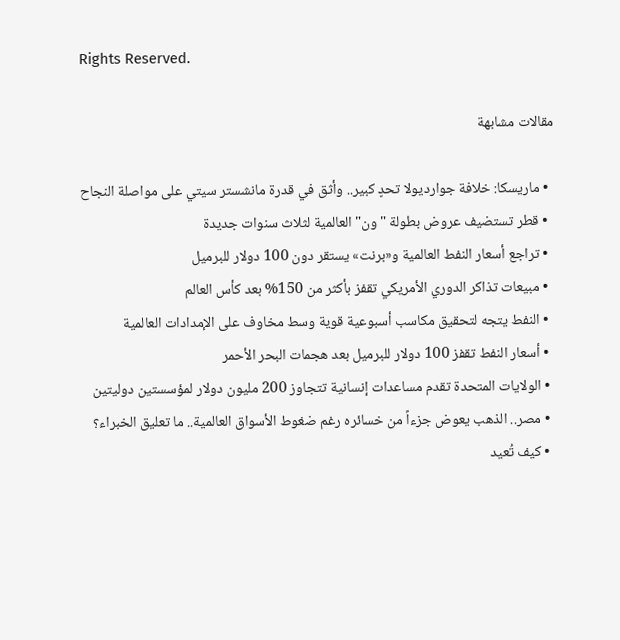Rights Reserved.

مقالات مشابهة

  • ماريسكا: خلافة جوارديولا تحدٍ كبير.. وأثق في قدرة مانشستر سيتي على مواصلة النجاح
  • قطر تستضيف عروض بطولة "ون" العالمية لثلاث سنوات جديدة
  • تراجع أسعار النفط العالمية و«برنت» يستقر دون 100 دولار للبرميل
  • مبيعات تذاكر الدوري الأمريكي تقفز بأكثر من 150% بعد كأس العالم
  • النفط يتجه لتحقيق مكاسب أسبوعية قوية وسط مخاوف على الإمدادات العالمية
  • أسعار النفط تقفز 100 دولار للبرميل بعد هجمات البحر الأحمر
  • الولايات المتحدة تقدم مساعدات إنسانية تتجاوز 200 مليون دولار لمؤسستين دوليتين
  • مصر.. الذهب يعوض جزءاً من خسائره رغم ضغوط الأسواق العالمية.. ما تعليق الخبراء؟
  • كيف تُعيد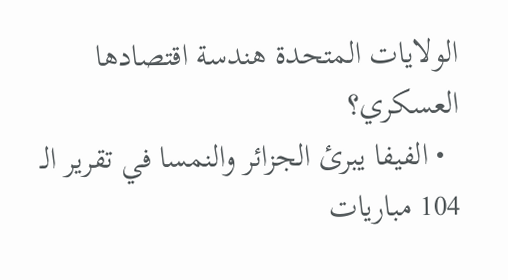الولايات المتحدة هندسة اقتصادها العسكري؟
  • الفيفا يبرئ الجزائر والنمسا في تقرير الـ 104 مباريات